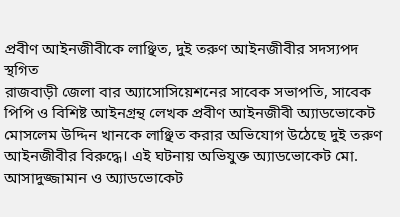প্রবীণ আইনজীবীকে লাঞ্ছিত, দুই তরুণ আইনজীবীর সদস্যপদ স্থগিত
রাজবাড়ী জেলা বার অ্যাসোসিয়েশনের সাবেক সভাপতি, সাবেক পিপি ও বিশিষ্ট আইনগ্রন্থ লেখক প্রবীণ আইনজীবী অ্যাডভোকেট মোসলেম উদ্দিন খানকে লাঞ্ছিত করার অভিযোগ উঠেছে দুই তরুণ আইনজীবীর বিরুদ্ধে। এই ঘটনায় অভিযুক্ত অ্যাডভোকেট মো. আসাদুজ্জামান ও অ্যাডভোকেট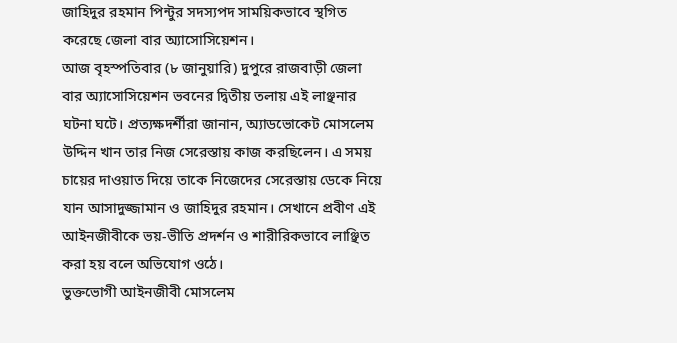জাহিদুর রহমান পিন্টুর সদস্যপদ সাময়িকভাবে স্থগিত করেছে জেলা বার অ্যাসোসিয়েশন।
আজ বৃহস্পতিবার (৮ জানুয়ারি) দুপুরে রাজবাড়ী জেলা বার অ্যাসোসিয়েশন ভবনের দ্বিতীয় তলায় এই লাঞ্ছনার ঘটনা ঘটে। প্রত্যক্ষদর্শীরা জানান, অ্যাডভোকেট মোসলেম উদ্দিন খান তার নিজ সেরেস্তায় কাজ করছিলেন। এ সময় চায়ের দাওয়াত দিয়ে তাকে নিজেদের সেরেস্তায় ডেকে নিয়ে যান আসাদুজ্জামান ও জাহিদুর রহমান। সেখানে প্রবীণ এই আইনজীবীকে ভয়-ভীতি প্রদর্শন ও শারীরিকভাবে লাঞ্ছিত করা হয় বলে অভিযোগ ওঠে।
ভুক্তভোগী আইনজীবী মোসলেম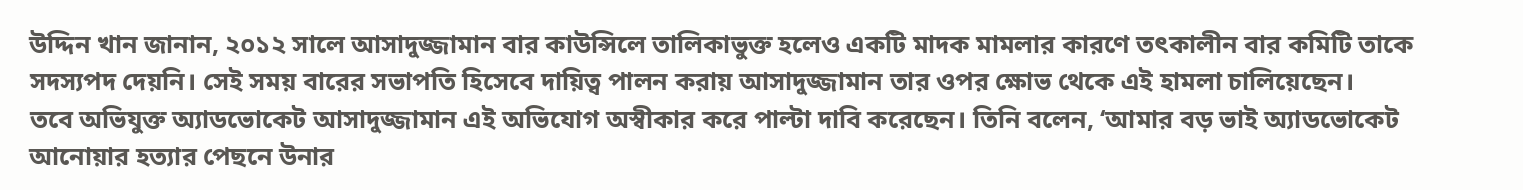উদ্দিন খান জানান, ২০১২ সালে আসাদুজ্জামান বার কাউন্সিলে তালিকাভুক্ত হলেও একটি মাদক মামলার কারণে তৎকালীন বার কমিটি তাকে সদস্যপদ দেয়নি। সেই সময় বারের সভাপতি হিসেবে দায়িত্ব পালন করায় আসাদুজ্জামান তার ওপর ক্ষোভ থেকে এই হামলা চালিয়েছেন।
তবে অভিযুক্ত অ্যাডভোকেট আসাদুজ্জামান এই অভিযোগ অস্বীকার করে পাল্টা দাবি করেছেন। তিনি বলেন, ‘আমার বড় ভাই অ্যাডভোকেট আনোয়ার হত্যার পেছনে উনার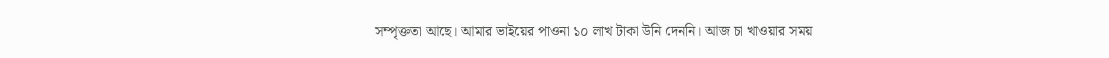সম্পৃক্ততা আছে। আমার ভাইয়ের পাওনা ১০ লাখ টাকা উনি দেননি। আজ চা খাওয়ার সময়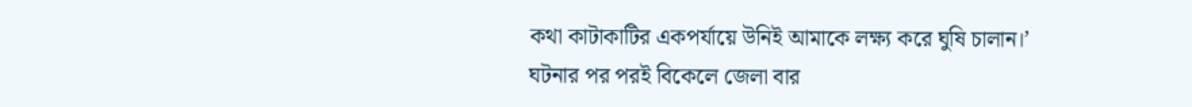কথা কাটাকাটির একপর্যায়ে উনিই আমাকে লক্ষ্য করে ঘুষি চালান।’
ঘটনার পর পরই বিকেলে জেলা বার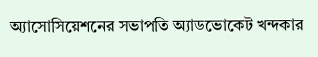অ্যাসোসিয়েশনের সভাপতি অ্যাডভোকেট খন্দকার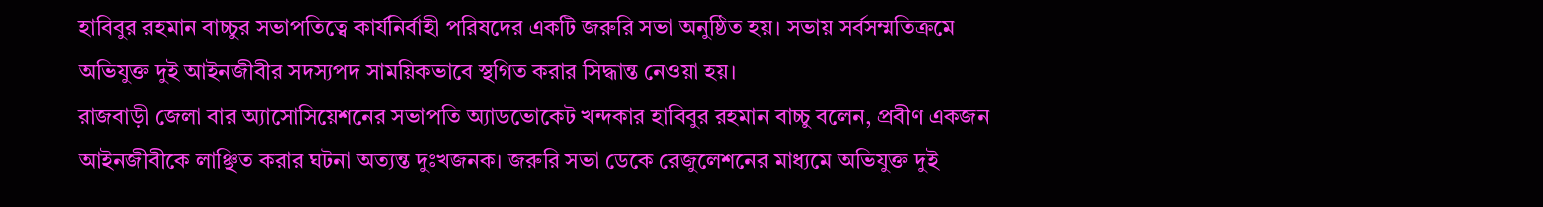হাবিবুর রহমান বাচ্চুর সভাপতিত্বে কার্যনির্বাহী পরিষদের একটি জরুরি সভা অনুষ্ঠিত হয়। সভায় সর্বসম্মতিক্রমে অভিযুক্ত দুই আইনজীবীর সদস্যপদ সাময়িকভাবে স্থগিত করার সিদ্ধান্ত নেওয়া হয়।
রাজবাড়ী জেলা বার অ্যাসোসিয়েশনের সভাপতি অ্যাডভোকেট খন্দকার হাবিবুর রহমান বাচ্চু বলেন, প্রবীণ একজন আইনজীবীকে লাঞ্ছিত করার ঘটনা অত্যন্ত দুঃখজনক। জরুরি সভা ডেকে রেজুলেশনের মাধ্যমে অভিযুক্ত দুই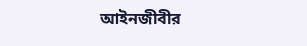আইনজীবীর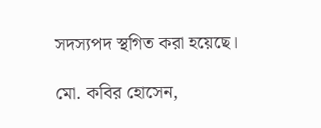সদস্যপদ স্থগিত করা হয়েছে।

মো. কবির হোসেন,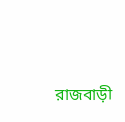রাজবাড়ী